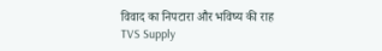विवाद का निपटारा और भविष्य की राह
TVS Supply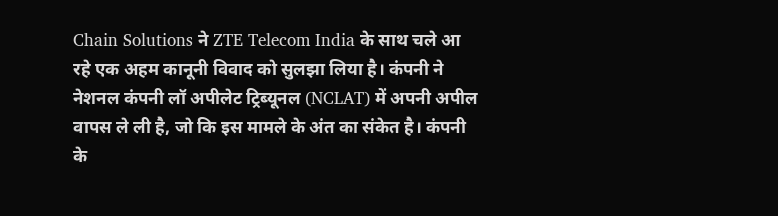Chain Solutions ने ZTE Telecom India के साथ चले आ रहे एक अहम कानूनी विवाद को सुलझा लिया है। कंपनी ने नेशनल कंपनी लॉ अपीलेट ट्रिब्यूनल (NCLAT) में अपनी अपील वापस ले ली है, जो कि इस मामले के अंत का संकेत है। कंपनी के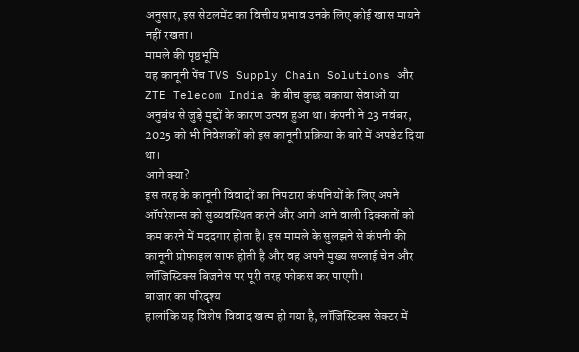अनुसार, इस सेटलमेंट का वित्तीय प्रभाव उनके लिए कोई खास मायने नहीं रखता।
मामले की पृष्ठभूमि
यह कानूनी पेंच TVS Supply Chain Solutions और ZTE Telecom India के बीच कुछ बकाया सेवाओं या अनुबंध से जुड़े मुद्दों के कारण उत्पन्न हुआ था। कंपनी ने 23 नवंबर, 2025 को भी निवेशकों को इस कानूनी प्रक्रिया के बारे में अपडेट दिया था।
आगे क्या?
इस तरह के कानूनी विवादों का निपटारा कंपनियों के लिए अपने ऑपरेशन्स को सुव्यवस्थित करने और आगे आने वाली दिक्कतों को कम करने में मददगार होता है। इस मामले के सुलझने से कंपनी की कानूनी प्रोफाइल साफ होती है और वह अपने मुख्य सप्लाई चेन और लॉजिस्टिक्स बिजनेस पर पूरी तरह फोकस कर पाएगी।
बाजार का परिदृश्य
हालांकि यह विशेष विवाद खत्म हो गया है, लॉजिस्टिक्स सेक्टर में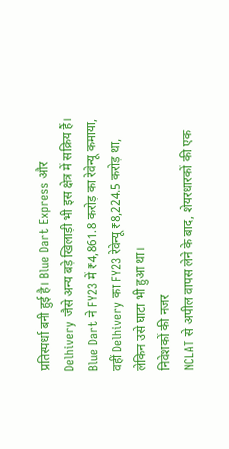प्रतिस्पर्धा बनी हुई है। Blue Dart Express और Delhivery जैसे अन्य बड़े खिलाड़ी भी इस क्षेत्र में सक्रिय हैं। Blue Dart ने FY23 में ₹4,861.8 करोड़ का रेवेन्यू कमाया, वहीं Delhivery का FY23 रेवेन्यू ₹8,224.5 करोड़ था, लेकिन उसे घाटा भी हुआ था।
निवेशकों की नजर
NCLAT से अपील वापस लेने के बाद, शेयरधारकों की एक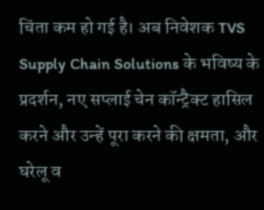चिंता कम हो गई है। अब निवेशक TVS Supply Chain Solutions के भविष्य के प्रदर्शन, नए सप्लाई चेन कॉन्ट्रैक्ट हासिल करने और उन्हें पूरा करने की क्षमता, और घरेलू व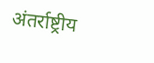अंतर्राष्ट्रीय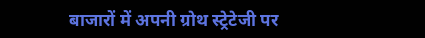बाजारों में अपनी ग्रोथ स्ट्रेटेजी पर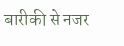बारीकी से नजर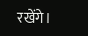रखेंगे।